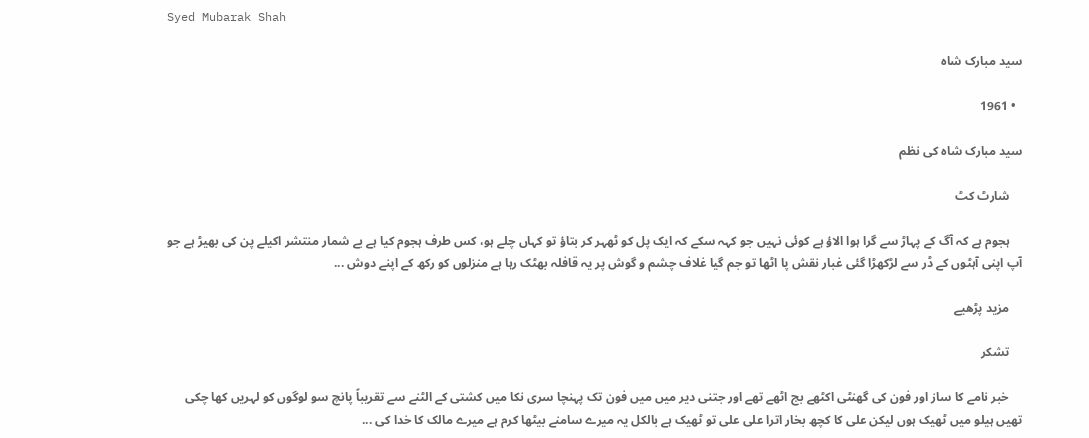Syed Mubarak Shah

سید مبارک شاہ

  • 1961

سید مبارک شاہ کی نظم

    شارٹ کٹ

    ہجوم ہے کہ آگ کے پہاڑ سے گرا ہوا الاؤ ہے کوئی نہیں جو کہہ سکے کہ ایک پل کو ٹھہر کر بتاؤ تو کہاں چلے ہو، کس طرف ہجوم کیا ہے بے شمار منتشر اکیلے پن کی بھیڑ ہے جو آپ اپنی آہٹوں کے ڈر سے لڑکھڑا گئی غبار نقش پا اٹھا تو جم گیا غلاف چشم و گوش پر یہ قافلہ بھٹک رہا ہے منزلوں کو رکھ کے اپنے دوش ...

    مزید پڑھیے

    تشکر

    خبر نامے کا ساز اور فون کی گھنٹی اکٹھے بج اٹھے تھے اور جتنی دیر میں میں فون تک پہنچا سری نکا میں کشتی کے الٹنے سے تقریباً پانچ سو لوگوں کو لہریں کھا چکی تھیں ہیلو میں ٹھیک ہوں لیکن علی کا کچھ بخار اترا علی علی تو ٹھیک ہے بالکل یہ میرے سامنے بیٹھا کرم ہے میرے مالک کا خدا کی ...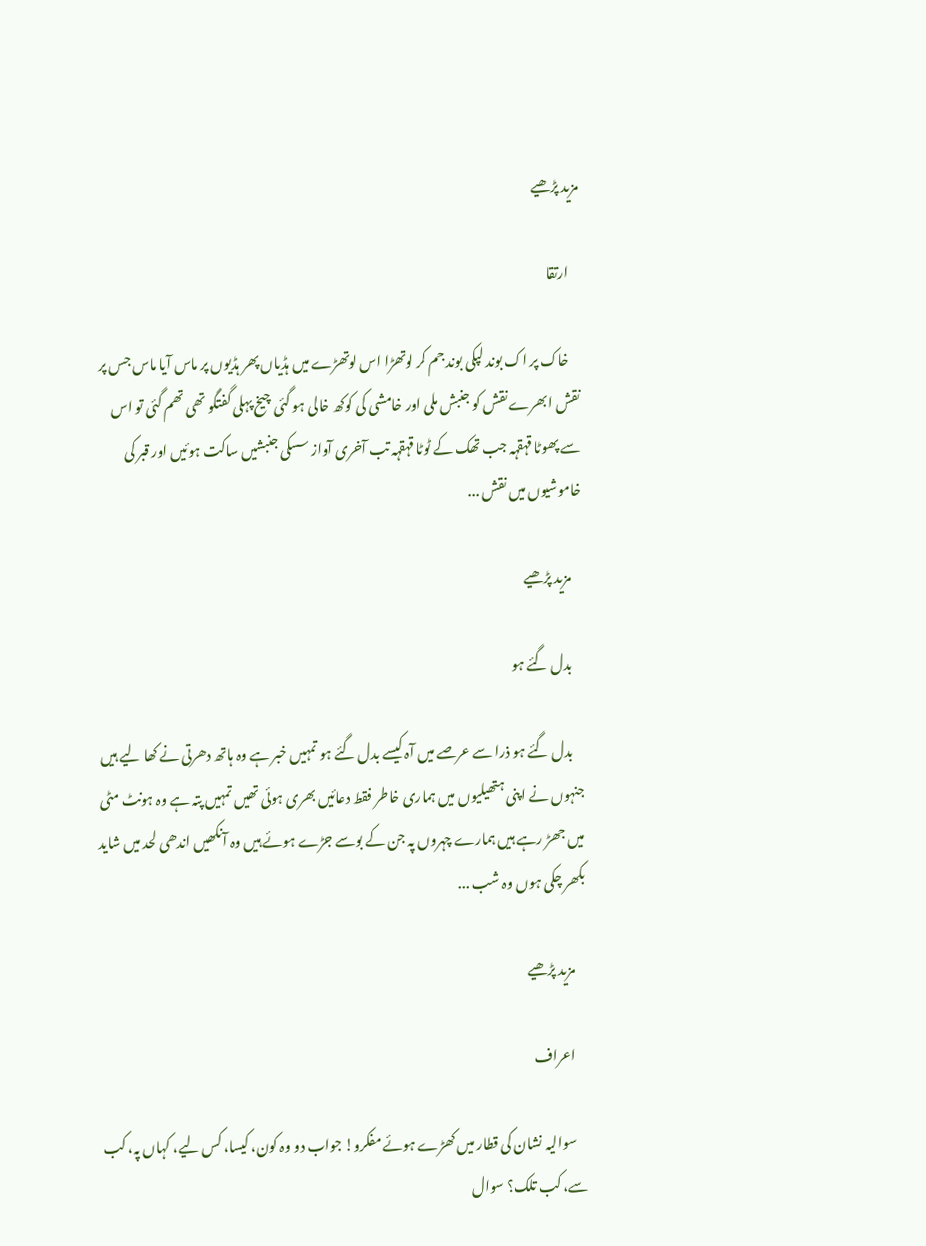مزید پڑھیے

    ارتقا

    خاک پر اک بوند لپکی بوند جم کر لوتھڑا اس لوتھڑے میں ہڈیاں پھر ہڈیوں پر ماس آیا ماس جس پر نقش ابھرے نقش کو جنبش ملی اور خامشی کی کوکھ خالی ہو گئی چیخ پہلی گفتگو تھی تھم گئی تو اس سے پھوٹا قہقہہ جب تھک کے ٹوٹا قہقہہ تب آخری آواز سسکی جنبشیں ساکت ہوئیں اور قبر کی خاموشیوں میں نقش ...

    مزید پڑھیے

    بدل گئے ہو

    بدل گئے ہو ذرا سے عرصے میں آہ کیسے بدل گئے ہو تمہیں خبر ہے وہ ہاتھ دھرتی نے کھا لیے ہیں جنہوں نے اپنی ہتھیلیوں میں ہماری خاطر فقط دعائیں بھری ہوئی تھیں تمہیں پتہ ہے وہ ہونٹ مٹی میں جھڑ رہے ہیں ہمارے چہروں پہ جن کے بوسے جڑے ہوئے ہیں وہ آنکھیں اندھی لحد میں شاید بکھر چکی ہوں وہ شب ...

    مزید پڑھیے

    اعراف

    سوالیہ نشان کی قطار میں کھڑے ہوئے مفکرو! جواب دو وہ کون، کیسا، کس لیے، کہاں پہ، کب سے، کب تلک؟ سوال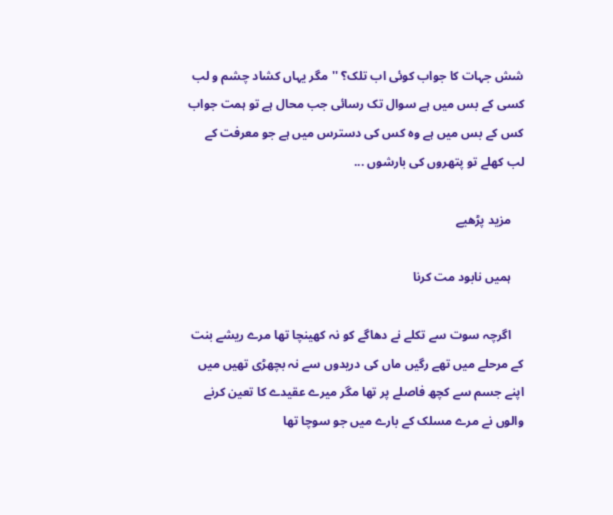شش جہات کا جواب کوئی اب تلک؟ ''مگر یہاں کشاد چشم و لب کسی کے بس میں ہے سوال تک رسائی جب محال ہے تو ہمت جواب کس کے بس میں ہے وہ کس کی دسترس میں ہے جو معرفت کے لب کھلے تو پتھروں کی بارشوں ...

    مزید پڑھیے

    ہمیں نابود مت کرنا

    اگرچہ سوت سے تکلے نے دھاگے کو نہ کھینچا تھا مرے ریشے بنت کے مرحلے میں تھے رگیں ماں کی دریدوں سے نہ بچھڑی تھیں میں اپنے جسم سے کچھ فاصلے پر تھا مگر میرے عقیدے کا تعین کرنے والوں نے مرے مسلک کے بارے میں جو سوچا تھا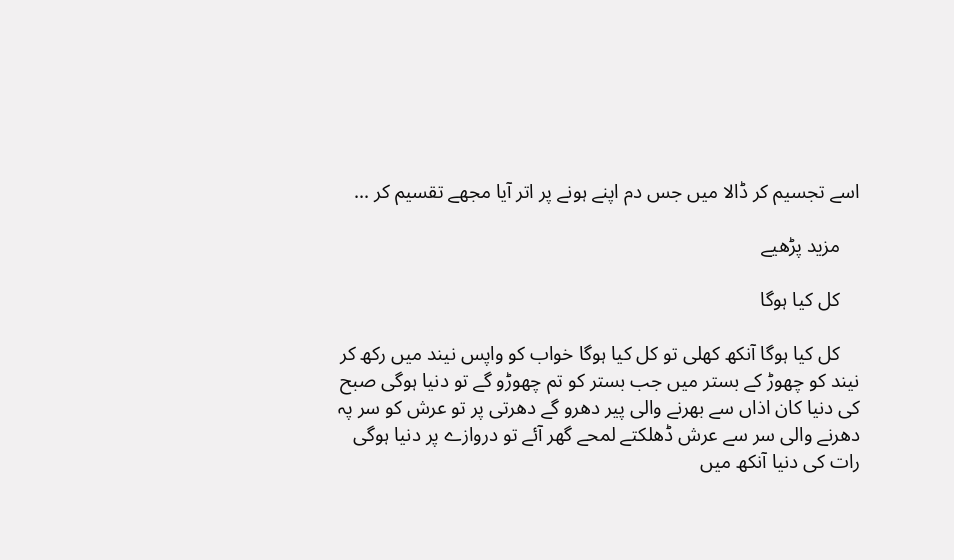اسے تجسیم کر ڈالا میں جس دم اپنے ہونے پر اتر آیا مجھے تقسیم کر ...

    مزید پڑھیے

    کل کیا ہوگا

    کل کیا ہوگا آنکھ کھلی تو کل کیا ہوگا خواب کو واپس نیند میں رکھ کر نیند کو چھوڑ کے بستر میں جب بستر کو تم چھوڑو گے تو دنیا ہوگی صبح کی دنیا کان اذاں سے بھرنے والی پیر دھرو گے دھرتی پر تو عرش کو سر پہ دھرنے والی سر سے عرش ڈھلکتے لمحے گھر آئے تو دروازے پر دنیا ہوگی رات کی دنیا آنکھ میں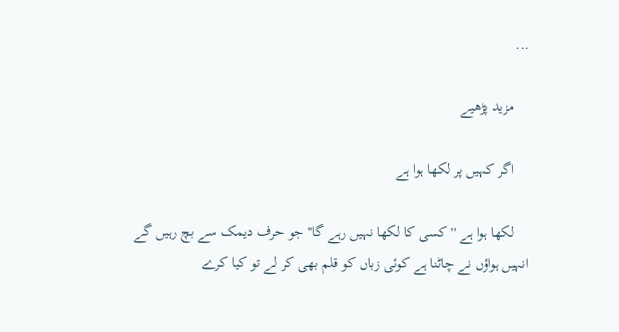...

    مزید پڑھیے

    اگر کہیں پر لکھا ہوا ہے

    لکھا ہوا ہے ''کسی کا لکھا نہیں رہے گا'' جو حرف دیمک سے بچ رہیں گے انہیں ہواؤں نے چاٹنا ہے کوئی زباں کو قلم بھی کر لے تو کیا کرے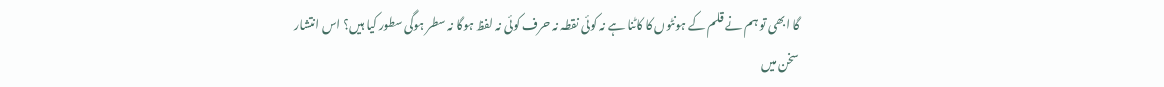گا ابھی تو ہم نے قلم کے ہونٹوں کا کاٹنا ہے نہ کوئی نقطہ نہ حرف کوئی نہ لفظ ہوگا نہ سطر ہوگی سطور کیا ہیں؟ اس انتشار سخن میں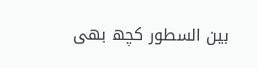بین السطور کچھ بھی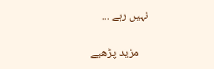نہیں رہے ...

    مزید پڑھیے